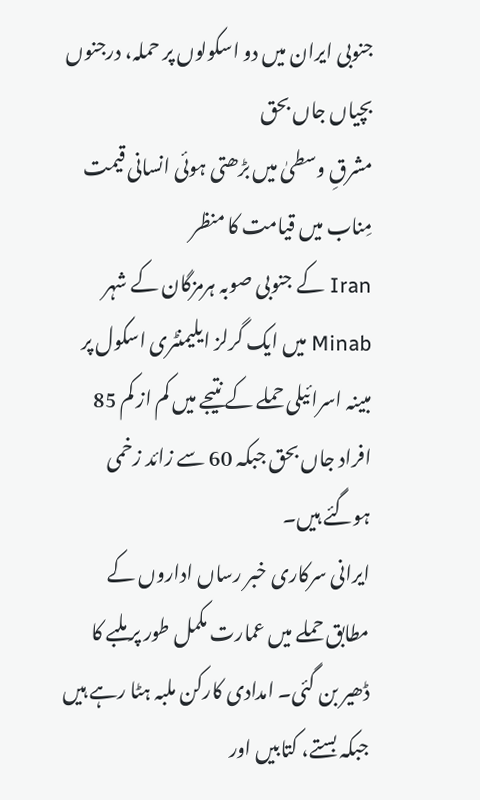جنوبی ایران میں دو اسکولوں پر حملہ، درجنوں بچیاں جاں بحق
مشرقِ وسطیٰ میں بڑھتی ہوئی انسانی قیمت
مِناب میں قیامت کا منظر
Iran کے جنوبی صوبہ ہرمزگان کے شہر Minab میں ایک گرلز ایلیمنٹری اسکول پر مبینہ اسرائیلی حملے کے نتیجے میں کم از کم 85 افراد جاں بحق جبکہ 60 سے زائد زخمی ہوگئے ہیں۔
ایرانی سرکاری خبر رساں اداروں کے مطابق حملے میں عمارت مکمل طور پر ملبے کا ڈھیر بن گئی۔ امدادی کارکن ملبہ ہٹا رہے ہیں جبکہ بستے، کتابیں اور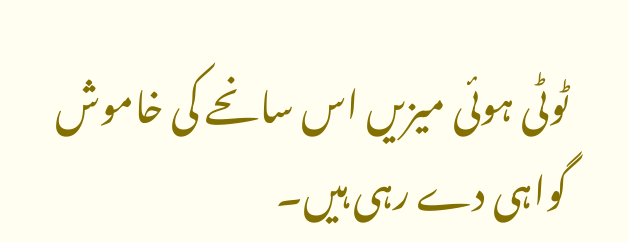ٹوٹی ہوئی میزیں اس سانحے کی خاموش گواہی دے رہی ہیں۔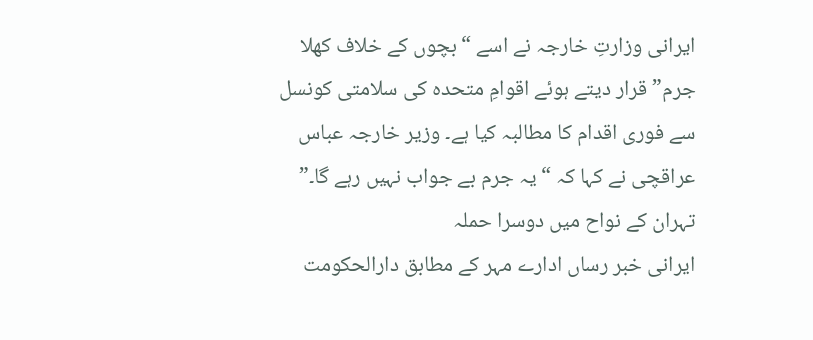ایرانی وزارتِ خارجہ نے اسے “بچوں کے خلاف کھلا جرم” قرار دیتے ہوئے اقوامِ متحدہ کی سلامتی کونسل سے فوری اقدام کا مطالبہ کیا ہے۔ وزیر خارجہ عباس عراقچی نے کہا کہ “یہ جرم بے جواب نہیں رہے گا۔”
تہران کے نواح میں دوسرا حملہ
ایرانی خبر رساں ادارے مہر کے مطابق دارالحکومت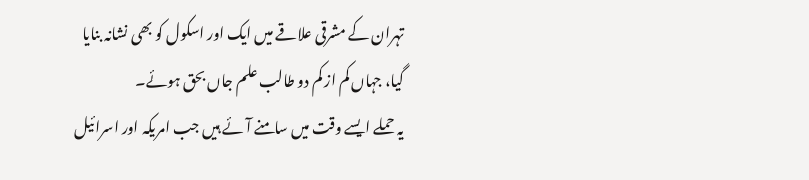تہران کے مشرقی علاقے میں ایک اور اسکول کو بھی نشانہ بنایا گیا، جہاں کم از کم دو طالب علم جاں بحق ہوئے۔
یہ حملے ایسے وقت میں سامنے آئے ہیں جب امریکہ اور اسرائیل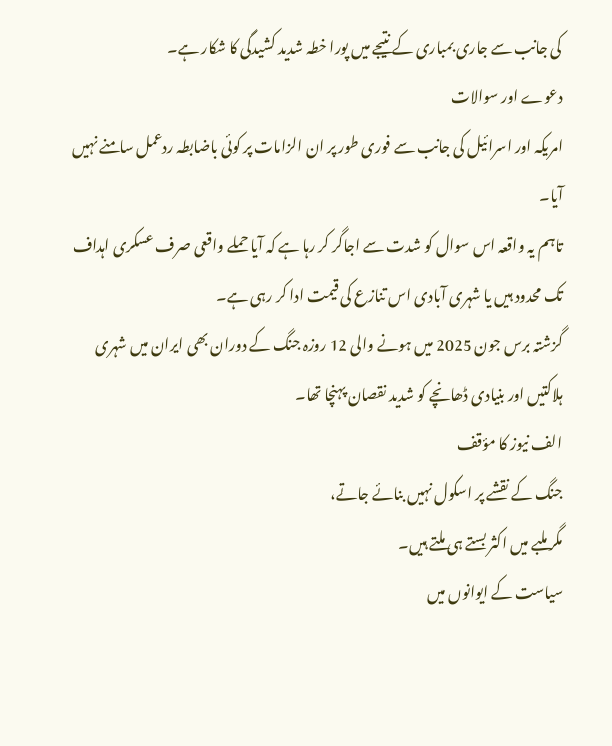کی جانب سے جاری بمباری کے نتیجے میں پورا خطہ شدید کشیدگی کا شکار ہے۔
دعوے اور سوالات
امریکہ اور اسرائیل کی جانب سے فوری طور پر ان الزامات پر کوئی باضابطہ ردعمل سامنے نہیں آیا۔
تاہم یہ واقعہ اس سوال کو شدت سے اجاگر کر رہا ہے کہ آیا حملے واقعی صرف عسکری اہداف تک محدود ہیں یا شہری آبادی اس تنازع کی قیمت ادا کر رہی ہے۔
گزشتہ برس جون 2025 میں ہونے والی 12 روزہ جنگ کے دوران بھی ایران میں شہری ہلاکتیں اور بنیادی ڈھانچے کو شدید نقصان پہنچا تھا۔
الف نیوز کا مؤقف
جنگ کے نقشے پر اسکول نہیں بنائے جاتے،
مگر ملبے میں اکثر بستے ہی ملتے ہیں۔
سیاست کے ایوانوں میں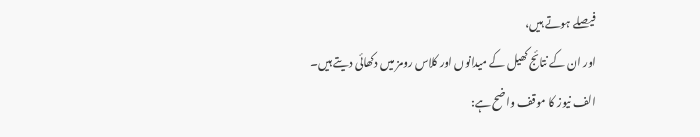فیصلے ہوتے ہیں،
اور ان کے نتائج کھیل کے میدانوں اور کلاس رومز میں دکھائی دیتے ہیں۔
الف نیوز کا موقف واضح ہے: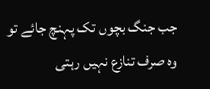جب جنگ بچوں تک پہنچ جائے تو وہ صرف تنازع نہیں رہتی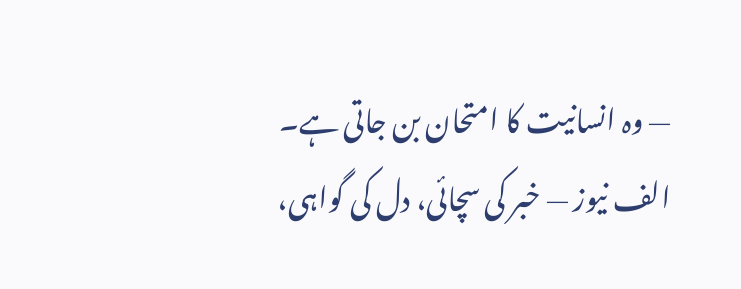— وہ انسانیت کا امتحان بن جاتی ہے۔
الف نیوز — خبر کی سچائی، دل کی گواہی،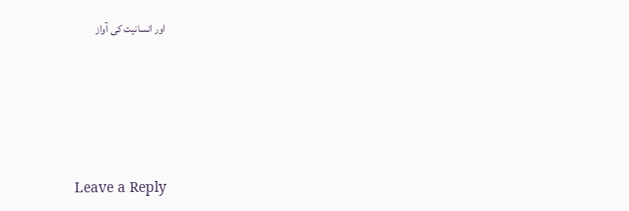اور انسانیت کی آواز





Leave a Reply